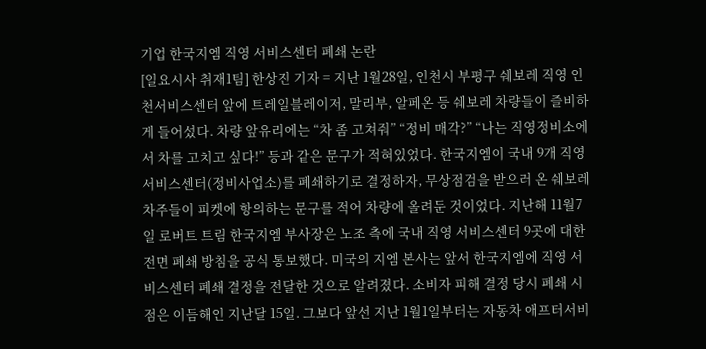기업 한국지엠 직영 서비스센터 폐쇄 논란
[일요시사 취재1팀] 한상진 기자 = 지난 1월28일, 인천시 부평구 쉐보레 직영 인천서비스센터 앞에 트레일블레이저, 말리부, 알페온 등 쉐보레 차량들이 즐비하게 들어섰다. 차량 앞유리에는 “차 좀 고쳐줘” “정비 매각?” “나는 직영정비소에서 차를 고치고 싶다!” 등과 같은 문구가 적혀있었다. 한국지엠이 국내 9개 직영 서비스센터(정비사업소)를 폐쇄하기로 결정하자, 무상점검을 받으러 온 쉐보레 차주들이 피켓에 항의하는 문구를 적어 차량에 올려둔 것이었다. 지난해 11월7일 로버트 트림 한국지엠 부사장은 노조 측에 국내 직영 서비스센터 9곳에 대한 전면 폐쇄 방침을 공식 통보했다. 미국의 지엠 본사는 앞서 한국지엠에 직영 서비스센터 폐쇄 결정을 전달한 것으로 알려졌다. 소비자 피해 결정 당시 폐쇄 시점은 이듬해인 지난달 15일. 그보다 앞선 지난 1월1일부터는 자동차 애프터서비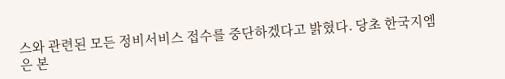스와 관련된 모든 정비서비스 접수를 중단하겠다고 밝혔다. 당초 한국지엠은 본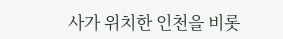사가 위치한 인천을 비롯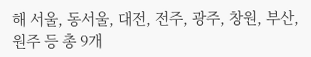해 서울, 동서울, 대전, 전주, 광주, 창원, 부산, 원주 등 총 9개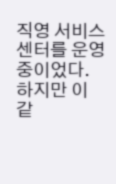직영 서비스센터를 운영 중이었다. 하지만 이 같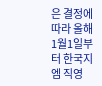은 결정에 따라 올해 1월1일부터 한국지엠 직영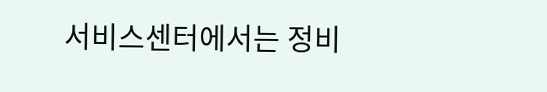서비스센터에서는 정비